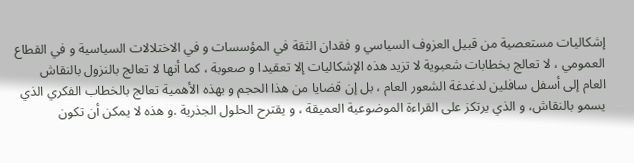إشكاليات مستعصية من قبيل العزوف السياسي و فقدان الثقة في المؤسسات و في الاختلالات السياسية و في القطاع العمومي ، لا تعالج بخطابات شعبوية لا تزيد هذه الإشكاليات إلا تعقيدا و صعوبة ، كما أنها لا تعالج بالنزول بالنقاش العام إلى أسفل سافلين لدغدغة الشعور العام ، بل إن قضايا من هذا الحجم و بهذه الأهمية تعالج بالخطاب الفكري الذي يسمو بالنقاش، و الذي يرتكز على القراءة الموضوعية العميقة ، و يقترح الحلول الجذرية .و هذه لا يمكن أن تكون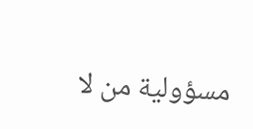مسؤولية من لا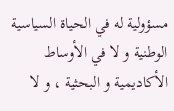مسؤولية له في الحياة السياسية الوطنية و لا في الأوساط الأكاديمية و البحثية ، و لا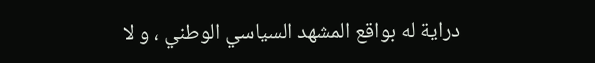دراية له بواقع المشهد السياسي الوطني ، و لا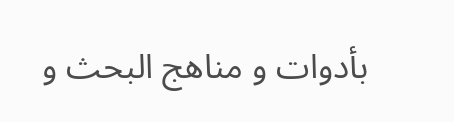بأدوات و مناهج البحث و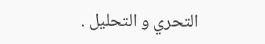التحري و التحليل .